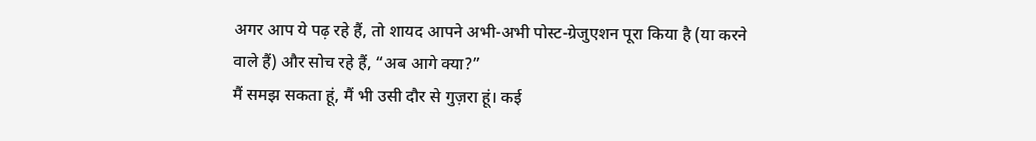अगर आप ये पढ़ रहे हैं, तो शायद आपने अभी-अभी पोस्ट-ग्रेजुएशन पूरा किया है (या करने वाले हैं) और सोच रहे हैं, “अब आगे क्या?”
मैं समझ सकता हूं, मैं भी उसी दौर से गुज़रा हूं। कई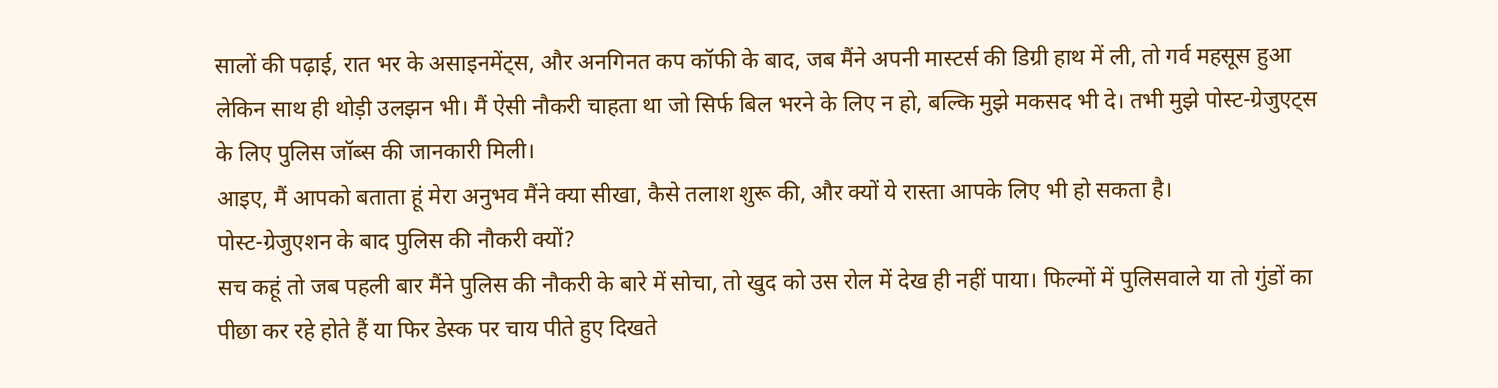सालों की पढ़ाई, रात भर के असाइनमेंट्स, और अनगिनत कप कॉफी के बाद, जब मैंने अपनी मास्टर्स की डिग्री हाथ में ली, तो गर्व महसूस हुआ लेकिन साथ ही थोड़ी उलझन भी। मैं ऐसी नौकरी चाहता था जो सिर्फ बिल भरने के लिए न हो, बल्कि मुझे मकसद भी दे। तभी मुझे पोस्ट-ग्रेजुएट्स के लिए पुलिस जॉब्स की जानकारी मिली।
आइए, मैं आपको बताता हूं मेरा अनुभव मैंने क्या सीखा, कैसे तलाश शुरू की, और क्यों ये रास्ता आपके लिए भी हो सकता है।
पोस्ट-ग्रेजुएशन के बाद पुलिस की नौकरी क्यों?
सच कहूं तो जब पहली बार मैंने पुलिस की नौकरी के बारे में सोचा, तो खुद को उस रोल में देख ही नहीं पाया। फिल्मों में पुलिसवाले या तो गुंडों का पीछा कर रहे होते हैं या फिर डेस्क पर चाय पीते हुए दिखते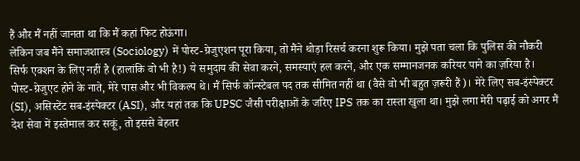हैं और मैं नहीं जानता था कि मैं कहां फिट होऊंगा।
लेकिन जब मैंने समाजशास्त्र (Sociology) में पोस्ट-ग्रेजुएशन पूरा किया, तो मैंने थोड़ा रिसर्च करना शुरू किया। मुझे पता चला कि पुलिस की नौकरी सिर्फ एक्शन के लिए नहीं है (हालांकि वो भी है!) ये समुदाय की सेवा करने, समस्याएं हल करने, और एक सम्मानजनक करियर पाने का ज़रिया है।
पोस्ट-ग्रेजुएट होने के नाते, मेरे पास और भी विकल्प थे। मैं सिर्फ कॉन्स्टेबल पद तक सीमित नहीं था (वैसे वो भी बहुत ज़रूरी हैं)। मेरे लिए सब-इंस्पेक्टर (SI), असिस्टेंट सब-इंस्पेक्टर (ASI), और यहां तक कि UPSC जैसी परीक्षाओं के जरिए IPS तक का रास्ता खुला था। मुझे लगा मेरी पढ़ाई को अगर मैं देश सेवा में इस्तेमाल कर सकूं, तो इससे बेहतर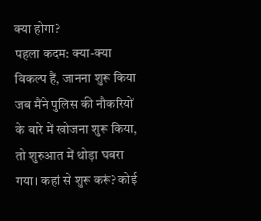क्या होगा?
पहला कदम: क्या-क्या विकल्प हैं, जानना शुरू किया
जब मैंने पुलिस की नौकरियों के बारे में खोजना शुरू किया, तो शुरुआत में थोड़ा घबरा गया। कहां से शुरू करूं? कोई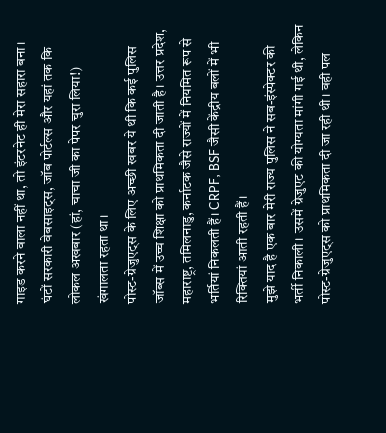गाइड करने वाला नहीं था, तो इंटरनेट ही मेरा सहारा बना। घंटों सरकारी वेबसाइट्स, जॉब पोर्टल्स और यहां तक कि लोकल अखबार (हां, चाचा जी का पेपर चुरा लिया!) खंगालता रहता था।
पोस्ट-ग्रेजुएट्स के लिए अच्छी खबर ये थी कि कई पुलिस जॉब्स में उच्च शिक्षा को प्राथमिकता दी जाती है। उत्तर प्रदेश, महाराष्ट्र, तमिलनाडु, कर्नाटक जैसे राज्यों में नियमित रूप से भर्तियां निकलती हैं। CRPF, BSF जैसी केंद्रीय बलों में भी रिक्तियां आती रहती हैं।
मुझे याद है एक बार मेरी राज्य पुलिस ने सब-इंस्पेक्टर की भर्ती निकाली। उसमें ग्रेजुएट की योग्यता मांगी गई थी, लेकिन पोस्ट-ग्रेजुएट्स को प्राथमिकता दी जा रही थी। वही पल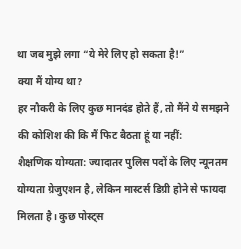था जब मुझे लगा “ये मेरे लिए हो सकता है!”
क्या मैं योग्य था?
हर नौकरी के लिए कुछ मानदंड होते हैं, तो मैंने ये समझने की कोशिश की कि मैं फिट बैठता हूं या नहीं:
शैक्षणिक योग्यता: ज्यादातर पुलिस पदों के लिए न्यूनतम योग्यता ग्रेजुएशन है, लेकिन मास्टर्स डिग्री होने से फायदा मिलता है। कुछ पोस्ट्स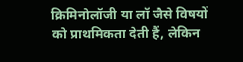क्रिमिनोलॉजी या लॉ जैसे विषयों को प्राथमिकता देती हैं, लेकिन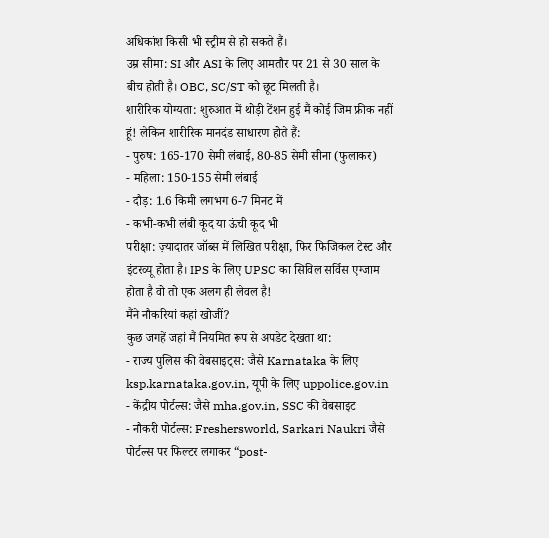अधिकांश किसी भी स्ट्रीम से हो सकते हैं।
उम्र सीमा: SI और ASI के लिए आमतौर पर 21 से 30 साल के बीच होती है। OBC, SC/ST को छूट मिलती है।
शारीरिक योग्यता: शुरुआत में थोड़ी टेंशन हुई मैं कोई जिम फ्रीक नहीं हूं! लेकिन शारीरिक मानदंड साधारण होते हैं:
- पुरुष: 165-170 सेमी लंबाई, 80-85 सेमी सीना (फुलाकर)
- महिला: 150-155 सेमी लंबाई
- दौड़: 1.6 किमी लगभग 6-7 मिनट में
- कभी-कभी लंबी कूद या ऊंची कूद भी
परीक्षा: ज़्यादातर जॉब्स में लिखित परीक्षा, फिर फिजिकल टेस्ट और इंटरव्यू होता है। IPS के लिए UPSC का सिविल सर्विस एग्जाम होता है वो तो एक अलग ही लेवल है!
मैंने नौकरियां कहां खोजीं?
कुछ जगहें जहां मैं नियमित रूप से अपडेट देखता था:
- राज्य पुलिस की वेबसाइट्स: जैसे Karnataka के लिए ksp.karnataka.gov.in, यूपी के लिए uppolice.gov.in
- केंद्रीय पोर्टल्स: जैसे mha.gov.in, SSC की वेबसाइट
- नौकरी पोर्टल्स: Freshersworld, Sarkari Naukri जैसे पोर्टल्स पर फिल्टर लगाकर “post-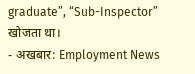graduate”, “Sub-Inspector” खोजता था।
- अखबार: Employment News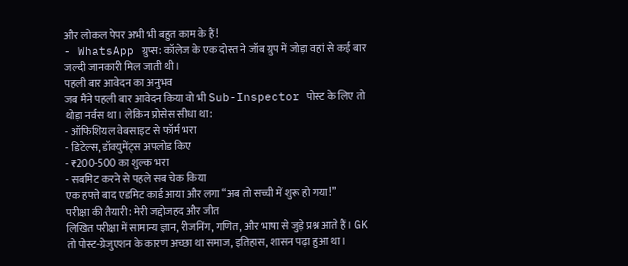और लोकल पेपर अभी भी बहुत काम के हैं!
- WhatsApp ग्रुप्स: कॉलेज के एक दोस्त ने जॉब ग्रुप में जोड़ा वहां से कई बार जल्दी जानकारी मिल जाती थी।
पहली बार आवेदन का अनुभव
जब मैंने पहली बार आवेदन किया वो भी Sub-Inspector पोस्ट के लिए तो थोड़ा नर्वस था। लेकिन प्रोसेस सीधा था:
- ऑफिशियल वेबसाइट से फॉर्म भरा
- डिटेल्स, डॉक्युमेंट्स अपलोड किए
- ₹200-500 का शुल्क भरा
- सबमिट करने से पहले सब चेक किया
एक हफ्ते बाद एडमिट कार्ड आया और लगा “अब तो सच्ची में शुरू हो गया!”
परीक्षा की तैयारी: मेरी जद्दोजहद और जीत
लिखित परीक्षा में सामान्य ज्ञान, रीजनिंग, गणित, और भाषा से जुड़े प्रश्न आते हैं। GK तो पोस्ट-ग्रेजुएशन के कारण अच्छा था समाज, इतिहास, शासन पढ़ा हुआ था।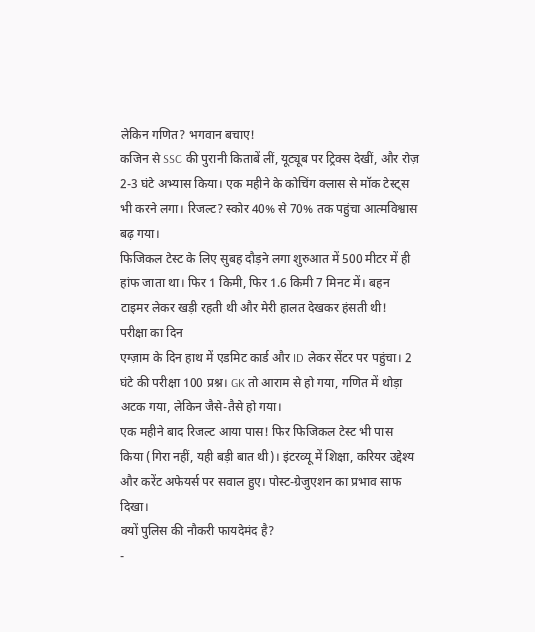लेकिन गणित? भगवान बचाए!
कजिन से SSC की पुरानी किताबें लीं, यूट्यूब पर ट्रिक्स देखीं, और रोज़ 2-3 घंटे अभ्यास किया। एक महीने के कोचिंग क्लास से मॉक टेस्ट्स भी करने लगा। रिजल्ट? स्कोर 40% से 70% तक पहुंचा आत्मविश्वास बढ़ गया।
फिजिकल टेस्ट के लिए सुबह दौड़ने लगा शुरुआत में 500 मीटर में ही हांफ जाता था। फिर 1 किमी, फिर 1.6 किमी 7 मिनट में। बहन टाइमर लेकर खड़ी रहती थी और मेरी हालत देखकर हंसती थी!
परीक्षा का दिन
एग्ज़ाम के दिन हाथ में एडमिट कार्ड और ID लेकर सेंटर पर पहुंचा। 2 घंटे की परीक्षा 100 प्रश्न। GK तो आराम से हो गया, गणित में थोड़ा अटक गया, लेकिन जैसे-तैसे हो गया।
एक महीने बाद रिजल्ट आया पास! फिर फिजिकल टेस्ट भी पास किया (गिरा नहीं, यही बड़ी बात थी)। इंटरव्यू में शिक्षा, करियर उद्देश्य और करेंट अफेयर्स पर सवाल हुए। पोस्ट-ग्रेजुएशन का प्रभाव साफ दिखा।
क्यों पुलिस की नौकरी फायदेमंद है?
-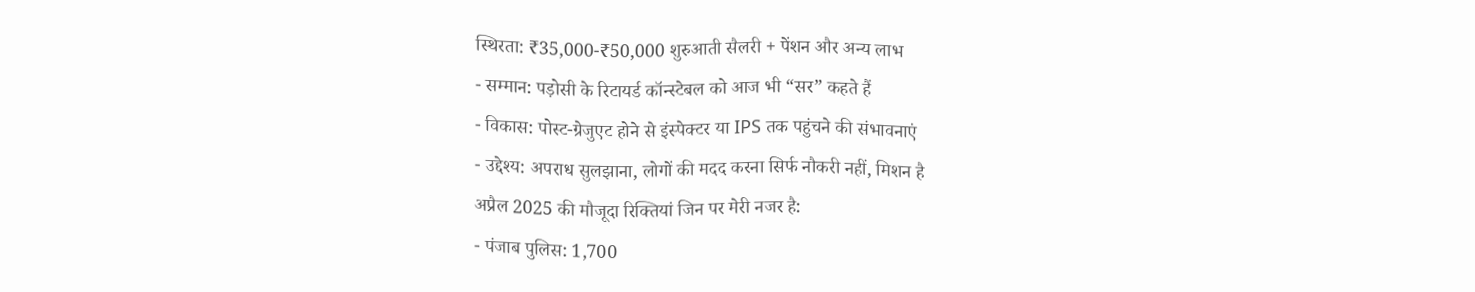स्थिरता: ₹35,000-₹50,000 शुरुआती सैलरी + पेंशन और अन्य लाभ
- सम्मान: पड़ोसी के रिटायर्ड कॉन्स्टेबल को आज भी “सर” कहते हैं
- विकास: पोस्ट-ग्रेजुएट होने से इंस्पेक्टर या IPS तक पहुंचने की संभावनाएं
- उद्देश्य: अपराध सुलझाना, लोगों की मदद करना सिर्फ नौकरी नहीं, मिशन है
अप्रैल 2025 की मौजूदा रिक्तियां जिन पर मेरी नजर है:
- पंजाब पुलिस: 1,700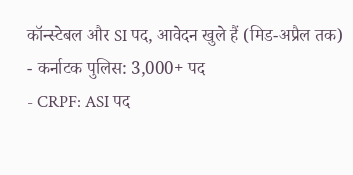कॉन्स्टेबल और SI पद, आवेदन खुले हैं (मिड-अप्रैल तक)
- कर्नाटक पुलिस: 3,000+ पद
- CRPF: ASI पद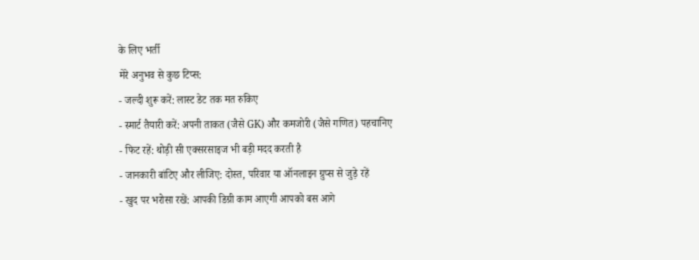के लिए भर्ती
मेरे अनुभव से कुछ टिप्स:
- जल्दी शुरू करें: लास्ट डेट तक मत रुकिए
- स्मार्ट तैयारी करें: अपनी ताकत (जैसे GK) और कमजोरी (जैसे गणित) पहचानिए
- फिट रहें: थोड़ी सी एक्सरसाइज भी बड़ी मदद करती है
- जानकारी बांटिए और लीजिए: दोस्त, परिवार या ऑनलाइन ग्रुप्स से जुड़े रहें
- खुद पर भरोसा रखें: आपकी डिग्री काम आएगी आपको बस आगे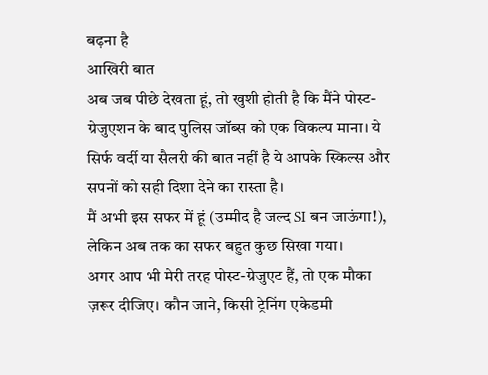बढ़ना है
आखिरी बात
अब जब पीछे देखता हूं, तो खुशी होती है कि मैंने पोस्ट-ग्रेजुएशन के बाद पुलिस जॉब्स को एक विकल्प माना। ये सिर्फ वर्दी या सैलरी की बात नहीं है ये आपके स्किल्स और सपनों को सही दिशा देने का रास्ता है।
मैं अभी इस सफर में हूं (उम्मीद है जल्द SI बन जाऊंगा!), लेकिन अब तक का सफर बहुत कुछ सिखा गया।
अगर आप भी मेरी तरह पोस्ट-ग्रेजुएट हैं, तो एक मौका ज़रूर दीजिए। कौन जाने, किसी ट्रेनिंग एकेडमी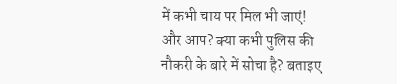में कभी चाय पर मिल भी जाएं!
और आप? क्या कभी पुलिस की नौकरी के बारे में सोचा है? बताइए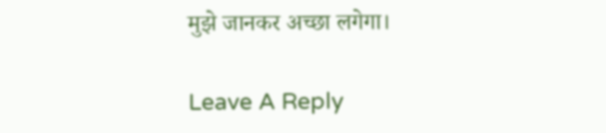मुझे जानकर अच्छा लगेगा।

Leave A Reply